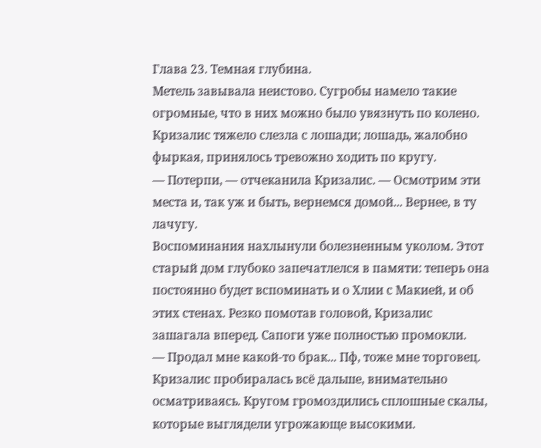Глава 23. Темная глубина.
Метель завывала неистово. Сугробы намело такие огромные, что в них можно было увязнуть по колено. Кризалис тяжело слезла с лошади; лошадь, жалобно фыркая, принялось тревожно ходить по кругу.
— Потерпи, — отчеканила Кризалис. — Осмотрим эти места и, так уж и быть, вернемся домой... Вернее, в ту лачугу.
Воспоминания нахлынули болезненным уколом. Этот старый дом глубоко запечатлелся в памяти: теперь она постоянно будет вспоминать и о Хлии с Макией, и об этих стенах. Резко помотав головой, Кризалис зашагала вперед. Сапоги уже полностью промокли.
— Продал мне какой-то брак... Пф, тоже мне торговец.
Кризалис пробиралась всё дальше, внимательно осматриваясь. Кругом громоздились сплошные скалы, которые выглядели угрожающе высокими.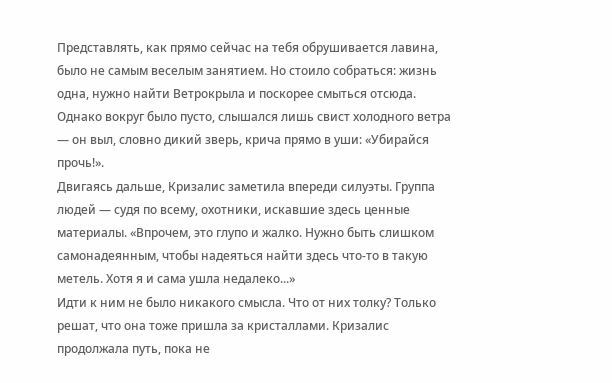Представлять, как прямо сейчас на тебя обрушивается лавина, было не самым веселым занятием. Но стоило собраться: жизнь одна, нужно найти Ветрокрыла и поскорее смыться отсюда. Однако вокруг было пусто, слышался лишь свист холодного ветра — он выл, словно дикий зверь, крича прямо в уши: «Убирайся прочь!».
Двигаясь дальше, Кризалис заметила впереди силуэты. Группа людей — судя по всему, охотники, искавшие здесь ценные материалы. «Впрочем, это глупо и жалко. Нужно быть слишком самонадеянным, чтобы надеяться найти здесь что-то в такую метель. Хотя я и сама ушла недалеко...»
Идти к ним не было никакого смысла. Что от них толку? Только решат, что она тоже пришла за кристаллами. Кризалис продолжала путь, пока не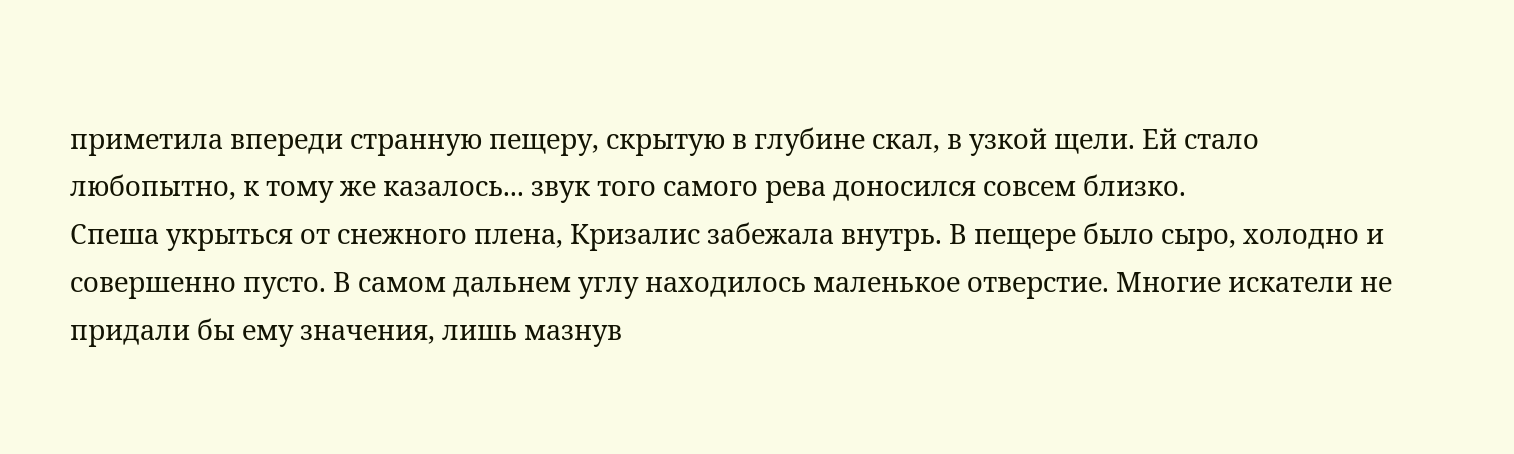приметила впереди странную пещеру, скрытую в глубине скал, в узкой щели. Ей стало любопытно, к тому же казалось... звук того самого рева доносился совсем близко.
Спеша укрыться от снежного плена, Кризалис забежала внутрь. В пещере было сыро, холодно и совершенно пусто. В самом дальнем углу находилось маленькое отверстие. Многие искатели не придали бы ему значения, лишь мазнув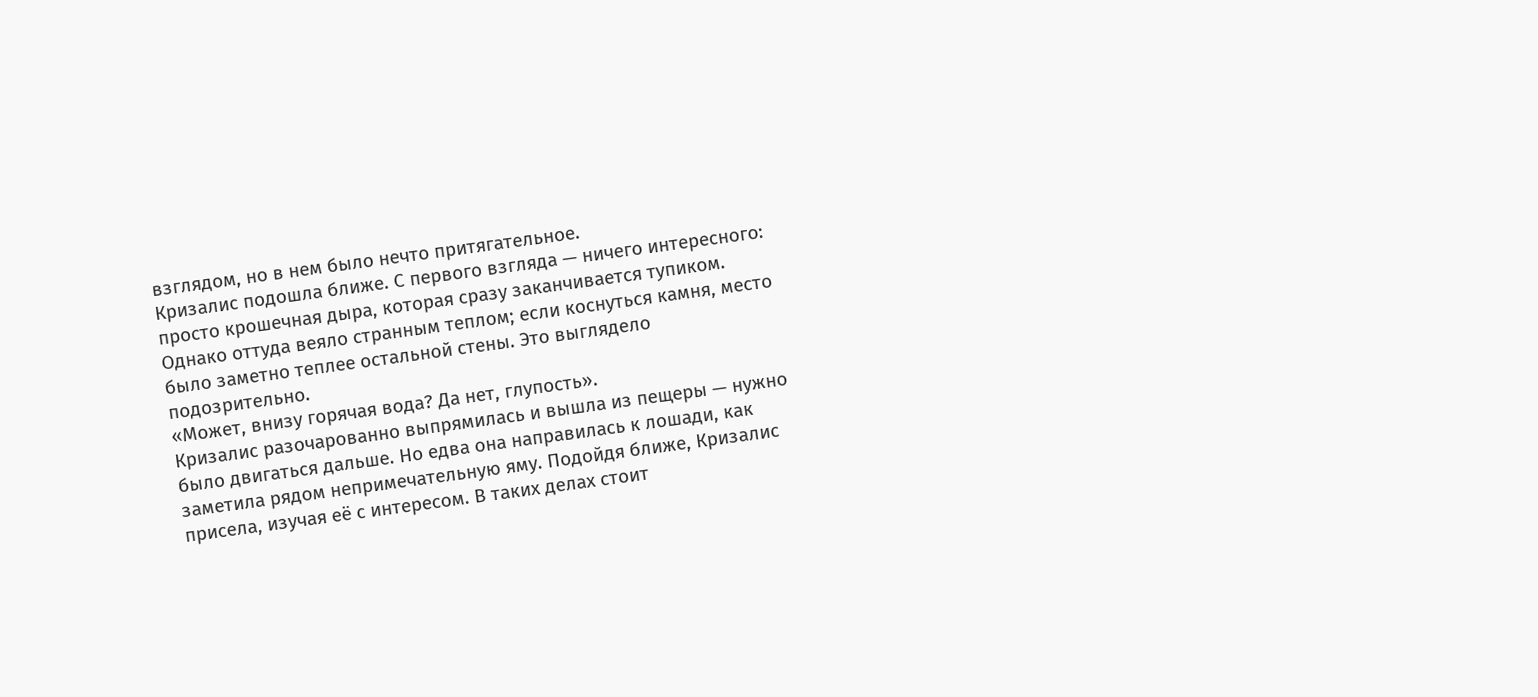взглядом, но в нем было нечто притягательное.
Кризалис подошла ближе. С первого взгляда — ничего интересного: просто крошечная дыра, которая сразу заканчивается тупиком. Однако оттуда веяло странным теплом; если коснуться камня, место было заметно теплее остальной стены. Это выглядело подозрительно.
«Может, внизу горячая вода? Да нет, глупость».
Кризалис разочарованно выпрямилась и вышла из пещеры — нужно было двигаться дальше. Но едва она направилась к лошади, как заметила рядом непримечательную яму. Подойдя ближе, Кризалис присела, изучая её с интересом. В таких делах стоит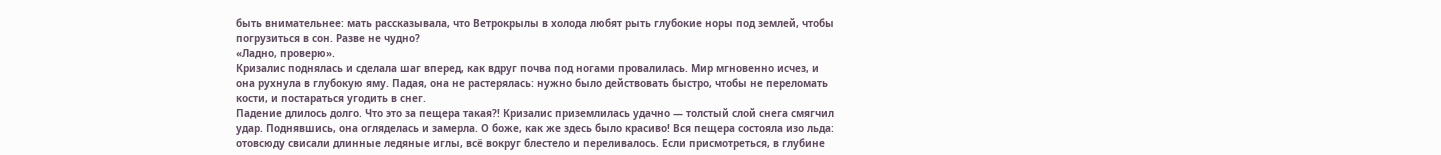быть внимательнее: мать рассказывала, что Ветрокрылы в холода любят рыть глубокие норы под землей, чтобы погрузиться в сон. Разве не чудно?
«Ладно, проверю».
Кризалис поднялась и сделала шаг вперед, как вдруг почва под ногами провалилась. Мир мгновенно исчез, и она рухнула в глубокую яму. Падая, она не растерялась: нужно было действовать быстро, чтобы не переломать кости, и постараться угодить в снег.
Падение длилось долго. Что это за пещера такая?! Кризалис приземлилась удачно — толстый слой снега смягчил удар. Поднявшись, она огляделась и замерла. О боже, как же здесь было красиво! Вся пещера состояла изо льда: отовсюду свисали длинные ледяные иглы, всё вокруг блестело и переливалось. Если присмотреться, в глубине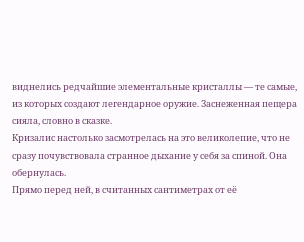виднелись редчайшие элементальные кристаллы — те самые, из которых создают легендарное оружие. Заснеженная пещера сияла, словно в сказке.
Кризалис настолько засмотрелась на это великолепие, что не сразу почувствовала странное дыхание у себя за спиной. Она обернулась.
Прямо перед ней, в считанных сантиметрах от её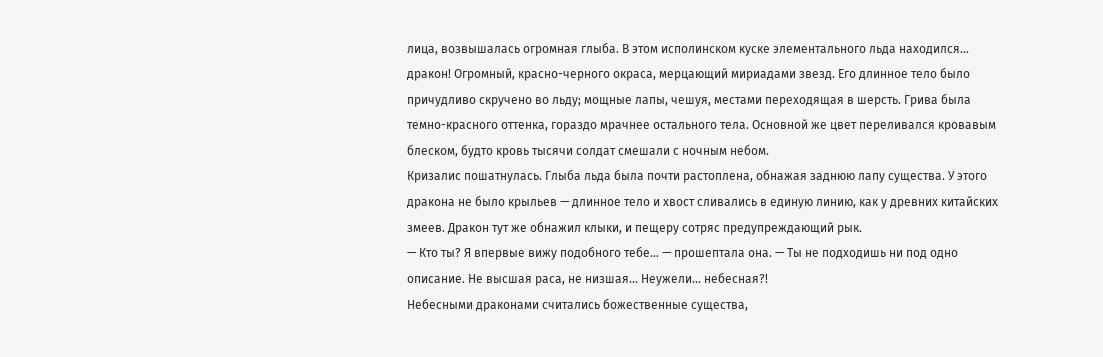лица, возвышалась огромная глыба. В этом исполинском куске элементального льда находился... дракон! Огромный, красно-черного окраса, мерцающий мириадами звезд. Его длинное тело было причудливо скручено во льду; мощные лапы, чешуя, местами переходящая в шерсть. Грива была темно-красного оттенка, гораздо мрачнее остального тела. Основной же цвет переливался кровавым блеском, будто кровь тысячи солдат смешали с ночным небом.
Кризалис пошатнулась. Глыба льда была почти растоплена, обнажая заднюю лапу существа. У этого дракона не было крыльев — длинное тело и хвост сливались в единую линию, как у древних китайских змеев. Дракон тут же обнажил клыки, и пещеру сотряс предупреждающий рык.
— Кто ты? Я впервые вижу подобного тебе... — прошептала она. — Ты не подходишь ни под одно описание. Не высшая раса, не низшая... Неужели... небесная?!
Небесными драконами считались божественные существа,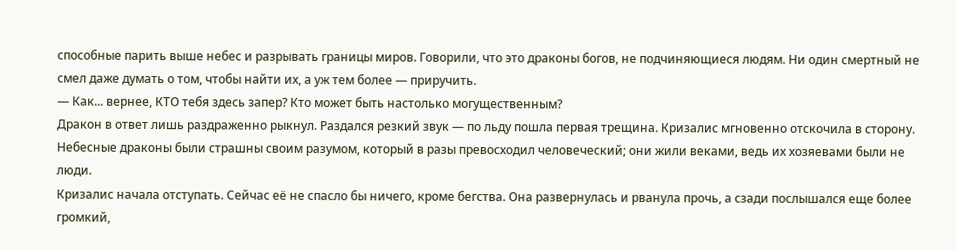способные парить выше небес и разрывать границы миров. Говорили, что это драконы богов, не подчиняющиеся людям. Ни один смертный не смел даже думать о том, чтобы найти их, а уж тем более — приручить.
— Как... вернее, КТО тебя здесь запер? Кто может быть настолько могущественным?
Дракон в ответ лишь раздраженно рыкнул. Раздался резкий звук — по льду пошла первая трещина. Кризалис мгновенно отскочила в сторону. Небесные драконы были страшны своим разумом, который в разы превосходил человеческий; они жили веками, ведь их хозяевами были не люди.
Кризалис начала отступать. Сейчас её не спасло бы ничего, кроме бегства. Она развернулась и рванула прочь, а сзади послышался еще более громкий,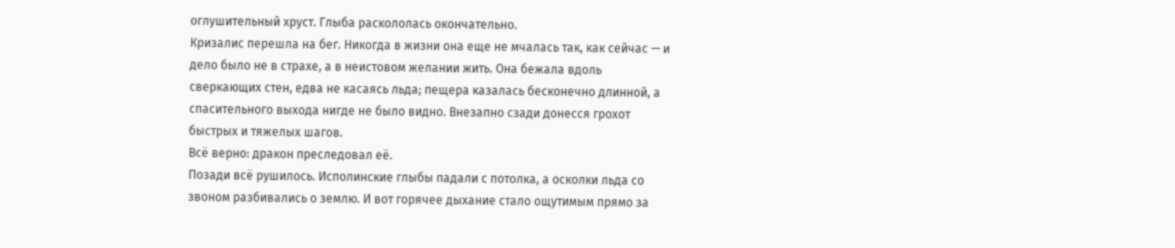оглушительный хруст. Глыба раскололась окончательно.
Кризалис перешла на бег. Никогда в жизни она еще не мчалась так, как сейчас — и дело было не в страхе, а в неистовом желании жить. Она бежала вдоль сверкающих стен, едва не касаясь льда; пещера казалась бесконечно длинной, а спасительного выхода нигде не было видно. Внезапно сзади донесся грохот быстрых и тяжелых шагов.
Всё верно: дракон преследовал её.
Позади всё рушилось. Исполинские глыбы падали с потолка, а осколки льда со звоном разбивались о землю. И вот горячее дыхание стало ощутимым прямо за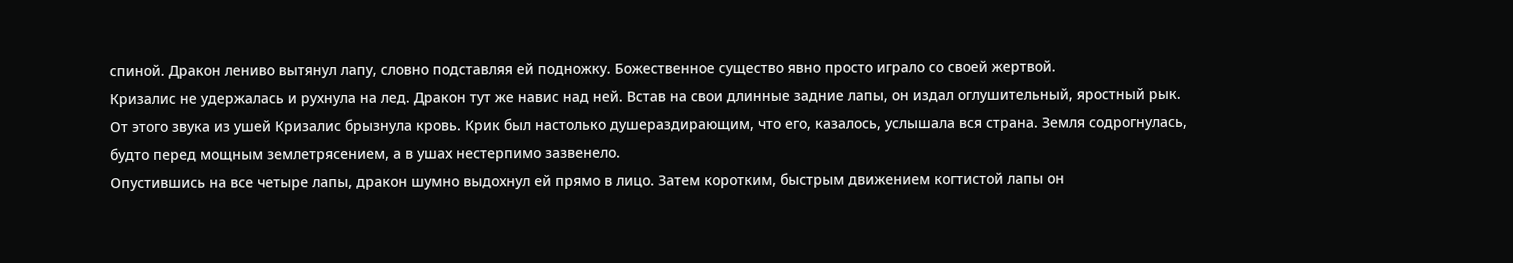спиной. Дракон лениво вытянул лапу, словно подставляя ей подножку. Божественное существо явно просто играло со своей жертвой.
Кризалис не удержалась и рухнула на лед. Дракон тут же навис над ней. Встав на свои длинные задние лапы, он издал оглушительный, яростный рык. От этого звука из ушей Кризалис брызнула кровь. Крик был настолько душераздирающим, что его, казалось, услышала вся страна. Земля содрогнулась, будто перед мощным землетрясением, а в ушах нестерпимо зазвенело.
Опустившись на все четыре лапы, дракон шумно выдохнул ей прямо в лицо. Затем коротким, быстрым движением когтистой лапы он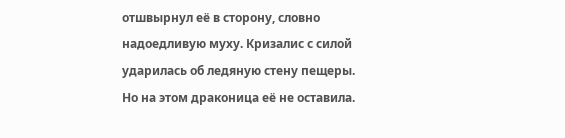отшвырнул её в сторону, словно надоедливую муху. Кризалис с силой ударилась об ледяную стену пещеры.
Но на этом драконица её не оставила.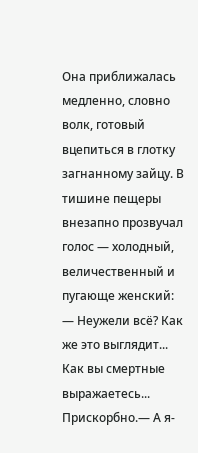Она приближалась медленно, словно волк, готовый вцепиться в глотку загнанному зайцу. В тишине пещеры внезапно прозвучал голос — холодный, величественный и пугающе женский:
— Неужели всё? Как же это выглядит... Как вы смертные выражаетесь... Прискорбно.— А я-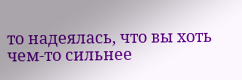то надеялась, что вы хоть чем-то сильнее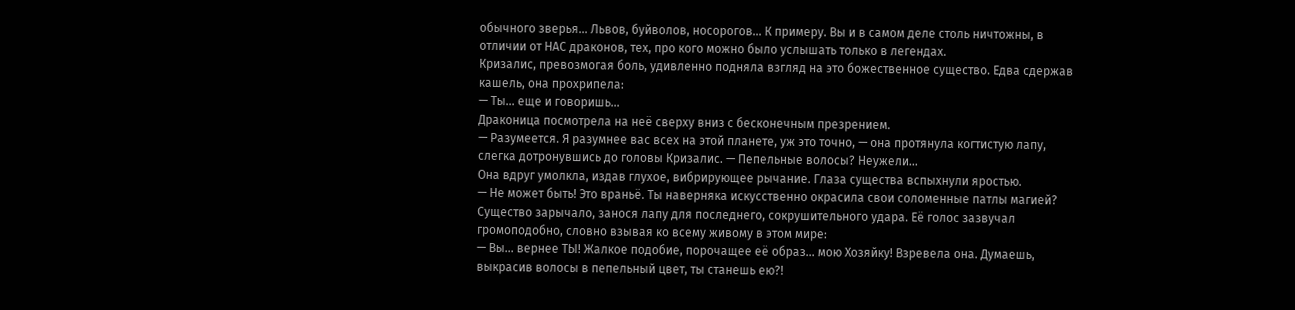обычного зверья... Львов, буйволов, носорогов... К примеру. Вы и в самом деле столь ничтожны, в отличии от НАС драконов, тех, про кого можно было услышать только в легендах.
Кризалис, превозмогая боль, удивленно подняла взгляд на это божественное существо. Едва сдержав кашель, она прохрипела:
— Ты... еще и говоришь...
Драконица посмотрела на неё сверху вниз с бесконечным презрением.
— Разумеется. Я разумнее вас всех на этой планете, уж это точно, — она протянула когтистую лапу, слегка дотронувшись до головы Кризалис. — Пепельные волосы? Неужели...
Она вдруг умолкла, издав глухое, вибрирующее рычание. Глаза существа вспыхнули яростью.
— Не может быть! Это враньё. Ты наверняка искусственно окрасила свои соломенные патлы магией?
Существо зарычало, занося лапу для последнего, сокрушительного удара. Её голос зазвучал громоподобно, словно взывая ко всему живому в этом мире:
— Вы... вернее ТЫ! Жалкое подобие, порочащее её образ... мою Хозяйку! Взревела она. Думаешь, выкрасив волосы в пепельный цвет, ты станешь ею?!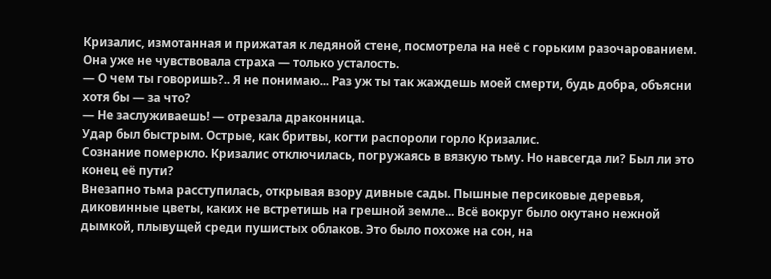Кризалис, измотанная и прижатая к ледяной стене, посмотрела на неё с горьким разочарованием. Она уже не чувствовала страха — только усталость.
— О чем ты говоришь?.. Я не понимаю... Раз уж ты так жаждешь моей смерти, будь добра, объясни хотя бы — за что?
— Не заслуживаешь! — отрезала драконница.
Удар был быстрым. Острые, как бритвы, когти распороли горло Кризалис.
Сознание померкло. Кризалис отключилась, погружаясь в вязкую тьму. Но навсегда ли? Был ли это конец её пути?
Внезапно тьма расступилась, открывая взору дивные сады. Пышные персиковые деревья, диковинные цветы, каких не встретишь на грешной земле... Всё вокруг было окутано нежной дымкой, плывущей среди пушистых облаков. Это было похоже на сон, на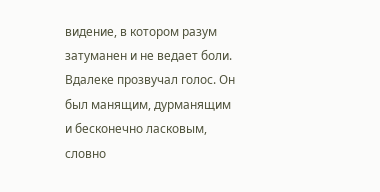видение, в котором разум затуманен и не ведает боли.
Вдалеке прозвучал голос. Он был манящим, дурманящим и бесконечно ласковым, словно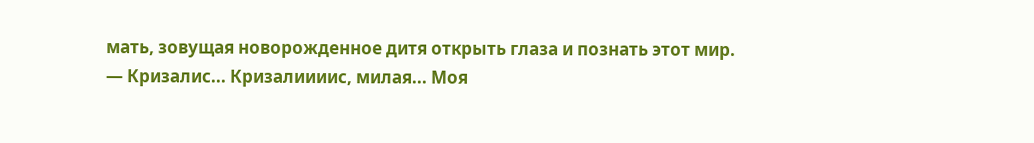мать, зовущая новорожденное дитя открыть глаза и познать этот мир.
— Кризалис... Кризалиииис, милая... Моя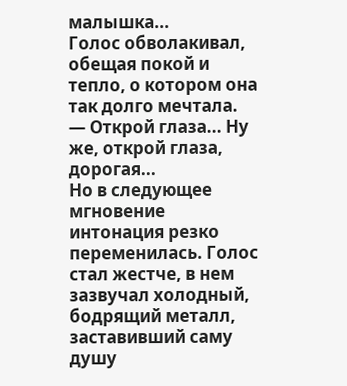малышка...
Голос обволакивал, обещая покой и тепло, о котором она так долго мечтала.
— Открой глаза... Ну же, открой глаза, дорогая...
Но в следующее мгновение интонация резко переменилась. Голос стал жестче, в нем зазвучал холодный, бодрящий металл, заставивший саму душу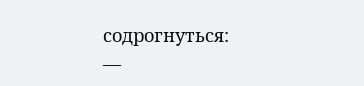содрогнуться:
—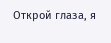Открой глаза, я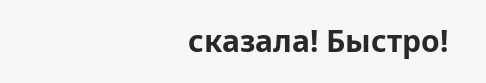сказала! Быстро!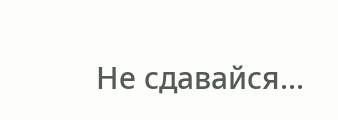Не сдавайся...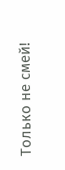Только не смей!